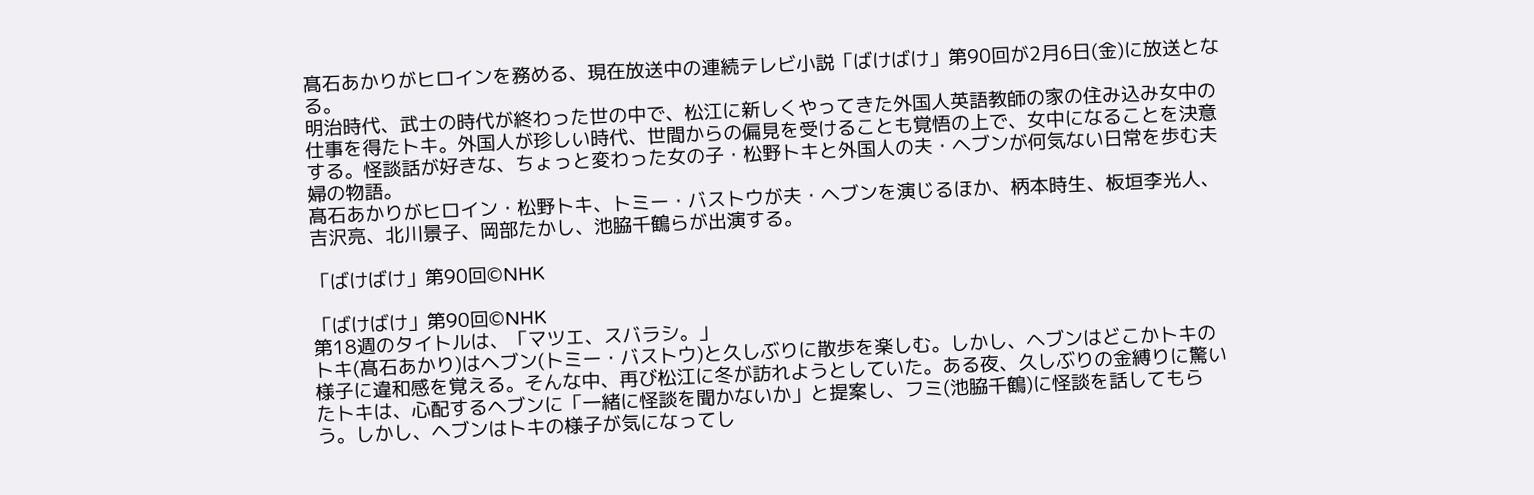髙石あかりがヒロインを務める、現在放送中の連続テレビ小説「ばけばけ」第90回が2月6日(金)に放送となる。
明治時代、武士の時代が終わった世の中で、松江に新しくやってきた外国人英語教師の家の住み込み女中の仕事を得たトキ。外国人が珍しい時代、世間からの偏見を受けることも覚悟の上で、女中になることを決意する。怪談話が好きな、ちょっと変わった女の子・松野トキと外国人の夫・ヘブンが何気ない日常を歩む夫婦の物語。
髙石あかりがヒロイン・松野トキ、トミー・バストウが夫・ヘブンを演じるほか、柄本時生、板垣李光人、吉沢亮、北川景子、岡部たかし、池脇千鶴らが出演する。

「ばけばけ」第90回©NHK

「ばけばけ」第90回©NHK
第18週のタイトルは、「マツエ、スバラシ。」
トキ(髙石あかり)はヘブン(トミー・バストウ)と久しぶりに散歩を楽しむ。しかし、ヘブンはどこかトキの様子に違和感を覚える。そんな中、再び松江に冬が訪れようとしていた。ある夜、久しぶりの金縛りに驚いたトキは、心配するヘブンに「一緒に怪談を聞かないか」と提案し、フミ(池脇千鶴)に怪談を話してもらう。しかし、ヘブンはトキの様子が気になってし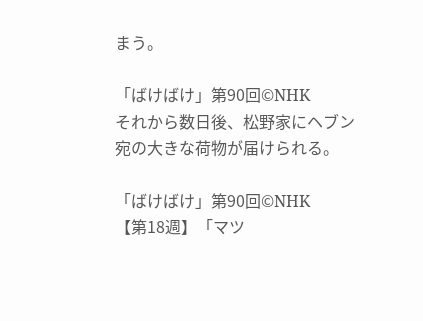まう。

「ばけばけ」第90回©NHK
それから数日後、松野家にヘブン宛の大きな荷物が届けられる。

「ばけばけ」第90回©NHK
【第18週】「マツ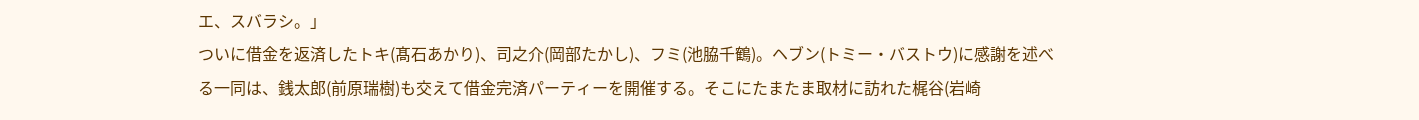エ、スバラシ。」
ついに借金を返済したトキ(髙石あかり)、司之介(岡部たかし)、フミ(池脇千鶴)。ヘブン(トミー・バストウ)に感謝を述べる一同は、銭太郎(前原瑞樹)も交えて借金完済パーティーを開催する。そこにたまたま取材に訪れた梶谷(岩崎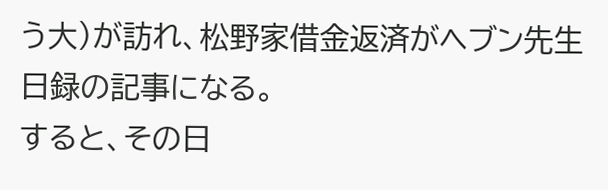う大)が訪れ、松野家借金返済がヘブン先生日録の記事になる。
すると、その日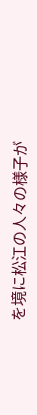を境に松江の人々の様子が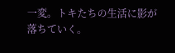一変。トキたちの生活に影が落ちていく。